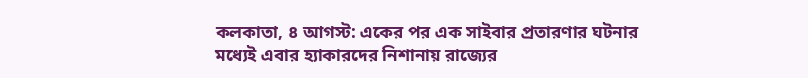কলকাতা, ৪ আগস্ট: একের পর এক সাইবার প্রতারণার ঘটনার মধ্যেই এবার হ্যাকারদের নিশানায় রাজ্যের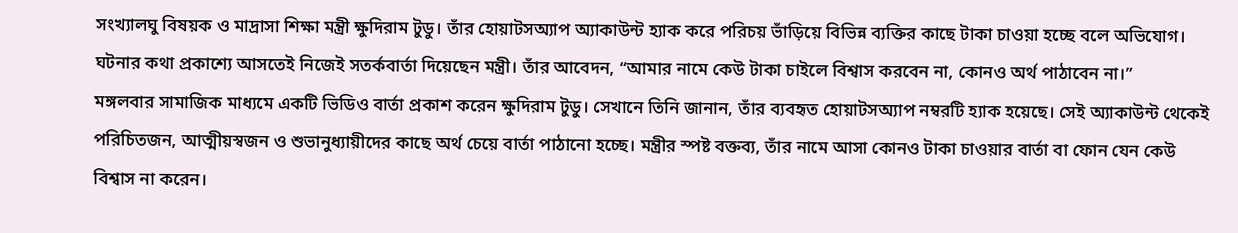সংখ্যালঘু বিষয়ক ও মাদ্রাসা শিক্ষা মন্ত্রী ক্ষুদিরাম টুডু। তাঁর হোয়াটসঅ্যাপ অ্যাকাউন্ট হ্যাক করে পরিচয় ভাঁড়িয়ে বিভিন্ন ব্যক্তির কাছে টাকা চাওয়া হচ্ছে বলে অভিযোগ। ঘটনার কথা প্রকাশ্যে আসতেই নিজেই সতর্কবার্তা দিয়েছেন মন্ত্রী। তাঁর আবেদন, “আমার নামে কেউ টাকা চাইলে বিশ্বাস করবেন না, কোনও অর্থ পাঠাবেন না।”
মঙ্গলবার সামাজিক মাধ্যমে একটি ভিডিও বার্তা প্রকাশ করেন ক্ষুদিরাম টুডু। সেখানে তিনি জানান, তাঁর ব্যবহৃত হোয়াটসঅ্যাপ নম্বরটি হ্যাক হয়েছে। সেই অ্যাকাউন্ট থেকেই পরিচিতজন, আত্মীয়স্বজন ও শুভানুধ্যায়ীদের কাছে অর্থ চেয়ে বার্তা পাঠানো হচ্ছে। মন্ত্রীর স্পষ্ট বক্তব্য, তাঁর নামে আসা কোনও টাকা চাওয়ার বার্তা বা ফোন যেন কেউ বিশ্বাস না করেন।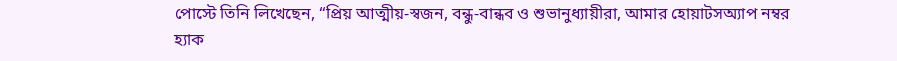পোস্টে তিনি লিখেছেন, “প্রিয় আত্মীয়-স্বজন, বন্ধু-বান্ধব ও শুভানুধ্যায়ীরা, আমার হোয়াটসঅ্যাপ নম্বর হ্যাক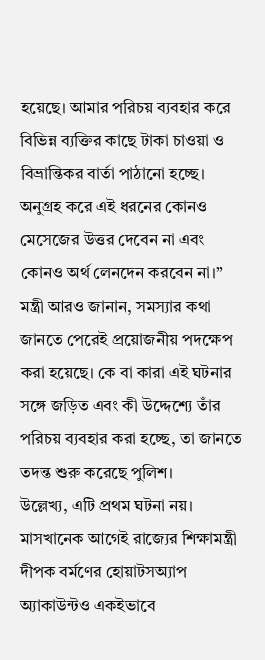হয়েছে। আমার পরিচয় ব্যবহার করে বিভিন্ন ব্যক্তির কাছে টাকা চাওয়া ও বিভ্রান্তিকর বার্তা পাঠানো হচ্ছে। অনুগ্রহ করে এই ধরনের কোনও মেসেজের উত্তর দেবেন না এবং কোনও অর্থ লেনদেন করবেন না।”
মন্ত্রী আরও জানান, সমস্যার কথা জানতে পেরেই প্রয়োজনীয় পদক্ষেপ করা হয়েছে। কে বা কারা এই ঘটনার সঙ্গে জড়িত এবং কী উদ্দেশ্যে তাঁর পরিচয় ব্যবহার করা হচ্ছে, তা জানতে তদন্ত শুরু করেছে পুলিশ।
উল্লেখ্য, এটি প্রথম ঘটনা নয়। মাসখানেক আগেই রাজ্যের শিক্ষামন্ত্রী দীপক বর্মণের হোয়াটসঅ্যাপ অ্যাকাউন্টও একইভাবে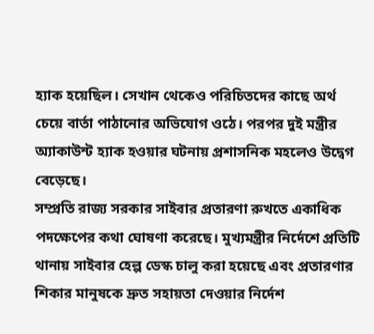হ্যাক হয়েছিল। সেখান থেকেও পরিচিতদের কাছে অর্থ চেয়ে বার্তা পাঠানোর অভিযোগ ওঠে। পরপর দুই মন্ত্রীর অ্যাকাউন্ট হ্যাক হওয়ার ঘটনায় প্রশাসনিক মহলেও উদ্বেগ বেড়েছে।
সম্প্রতি রাজ্য সরকার সাইবার প্রতারণা রুখতে একাধিক পদক্ষেপের কথা ঘোষণা করেছে। মুখ্যমন্ত্রীর নির্দেশে প্রতিটি থানায় সাইবার হেল্প ডেস্ক চালু করা হয়েছে এবং প্রতারণার শিকার মানুষকে দ্রুত সহায়তা দেওয়ার নির্দেশ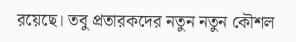রয়েছে। তবু প্রতারকদের নতুন নতুন কৌশল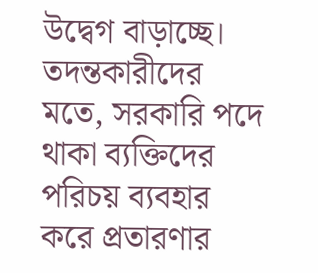উদ্বেগ বাড়াচ্ছে। তদন্তকারীদের মতে, সরকারি পদে থাকা ব্যক্তিদের পরিচয় ব্যবহার করে প্রতারণার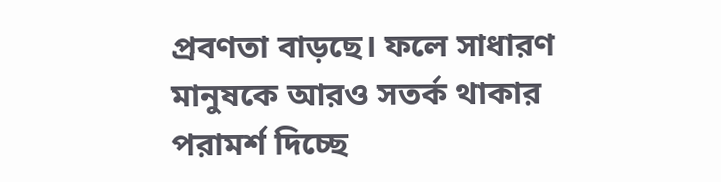প্রবণতা বাড়ছে। ফলে সাধারণ মানুষকে আরও সতর্ক থাকার পরামর্শ দিচ্ছে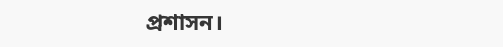প্রশাসন।